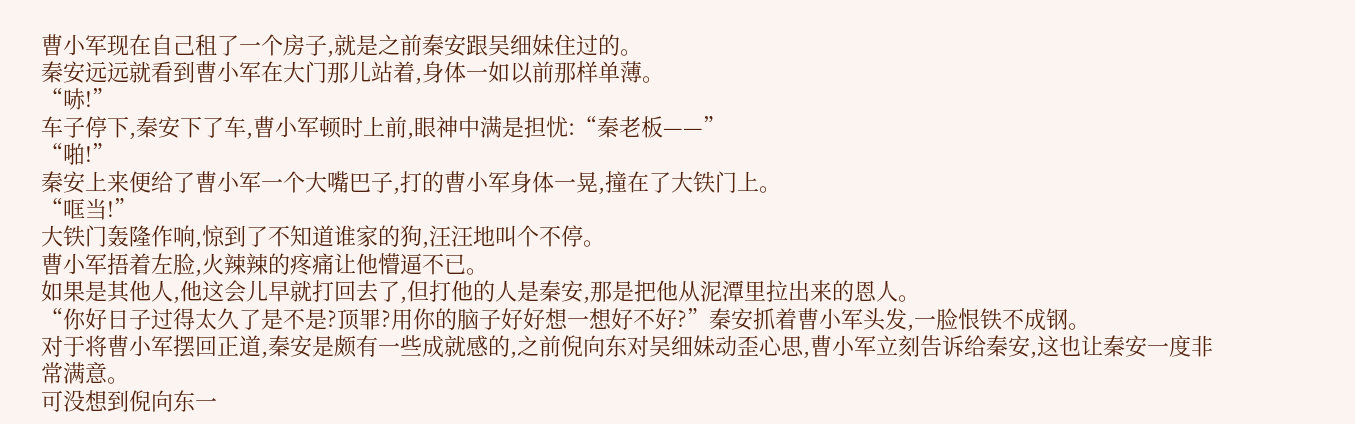曹小军现在自己租了一个房子,就是之前秦安跟吴细妹住过的。
秦安远远就看到曹小军在大门那儿站着,身体一如以前那样单薄。
“哧!”
车子停下,秦安下了车,曹小军顿时上前,眼神中满是担忧:“秦老板——”
“啪!”
秦安上来便给了曹小军一个大嘴巴子,打的曹小军身体一晃,撞在了大铁门上。
“哐当!”
大铁门轰隆作响,惊到了不知道谁家的狗,汪汪地叫个不停。
曹小军捂着左脸,火辣辣的疼痛让他懵逼不已。
如果是其他人,他这会儿早就打回去了,但打他的人是秦安,那是把他从泥潭里拉出来的恩人。
“你好日子过得太久了是不是?顶罪?用你的脑子好好想一想好不好?”秦安抓着曹小军头发,一脸恨铁不成钢。
对于将曹小军摆回正道,秦安是颇有一些成就感的,之前倪向东对吴细妹动歪心思,曹小军立刻告诉给秦安,这也让秦安一度非常满意。
可没想到倪向东一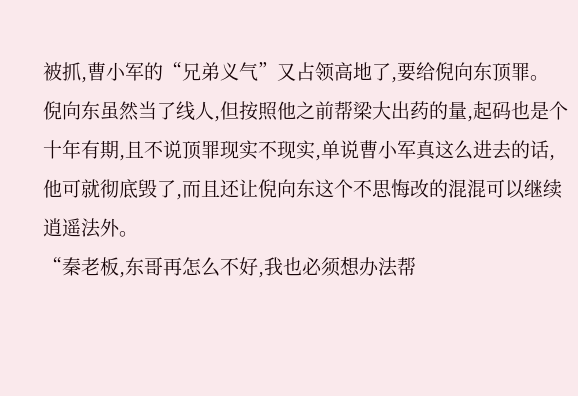被抓,曹小军的“兄弟义气”又占领高地了,要给倪向东顶罪。
倪向东虽然当了线人,但按照他之前帮梁大出药的量,起码也是个十年有期,且不说顶罪现实不现实,单说曹小军真这么进去的话,他可就彻底毁了,而且还让倪向东这个不思悔改的混混可以继续逍遥法外。
“秦老板,东哥再怎么不好,我也必须想办法帮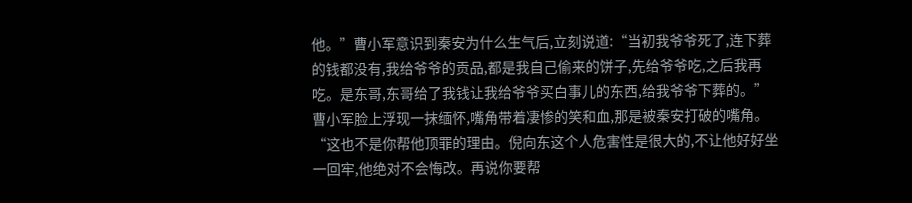他。”曹小军意识到秦安为什么生气后,立刻说道:“当初我爷爷死了,连下葬的钱都没有,我给爷爷的贡品,都是我自己偷来的饼子,先给爷爷吃,之后我再吃。是东哥,东哥给了我钱让我给爷爷买白事儿的东西,给我爷爷下葬的。”
曹小军脸上浮现一抹缅怀,嘴角带着凄惨的笑和血,那是被秦安打破的嘴角。
“这也不是你帮他顶罪的理由。倪向东这个人危害性是很大的,不让他好好坐一回牢,他绝对不会悔改。再说你要帮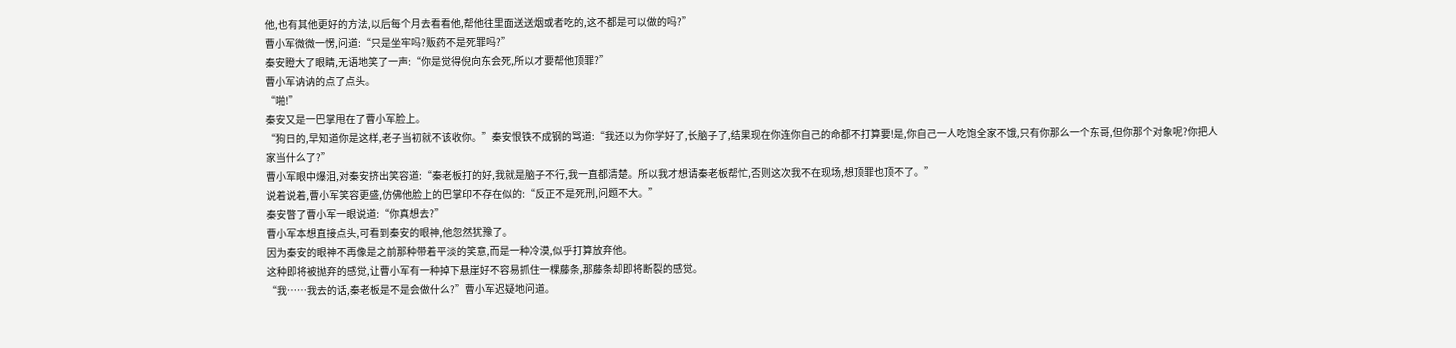他,也有其他更好的方法,以后每个月去看看他,帮他往里面送送烟或者吃的,这不都是可以做的吗?”
曹小军微微一愣,问道:“只是坐牢吗?贩药不是死罪吗?”
秦安瞪大了眼睛,无语地笑了一声:“你是觉得倪向东会死,所以才要帮他顶罪?”
曹小军讷讷的点了点头。
“啪!”
秦安又是一巴掌甩在了曹小军脸上。
“狗日的,早知道你是这样,老子当初就不该收你。”秦安恨铁不成钢的骂道:“我还以为你学好了,长脑子了,结果现在你连你自己的命都不打算要!是,你自己一人吃饱全家不饿,只有你那么一个东哥,但你那个对象呢?你把人家当什么了?”
曹小军眼中爆泪,对秦安挤出笑容道:“秦老板打的好,我就是脑子不行,我一直都清楚。所以我才想请秦老板帮忙,否则这次我不在现场,想顶罪也顶不了。”
说着说着,曹小军笑容更盛,仿佛他脸上的巴掌印不存在似的:“反正不是死刑,问题不大。”
秦安瞥了曹小军一眼说道:“你真想去?”
曹小军本想直接点头,可看到秦安的眼神,他忽然犹豫了。
因为秦安的眼神不再像是之前那种带着平淡的笑意,而是一种冷漠,似乎打算放弃他。
这种即将被抛弃的感觉,让曹小军有一种掉下悬崖好不容易抓住一棵藤条,那藤条却即将断裂的感觉。
“我……我去的话,秦老板是不是会做什么?”曹小军迟疑地问道。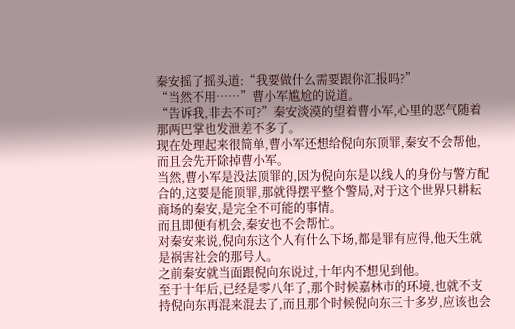秦安摇了摇头道:“我要做什么需要跟你汇报吗?”
“当然不用……”曹小军尴尬的说道。
“告诉我,非去不可?”秦安淡漠的望着曹小军,心里的恶气随着那两巴掌也发泄差不多了。
现在处理起来很简单,曹小军还想给倪向东顶罪,秦安不会帮他,而且会先开除掉曹小军。
当然,曹小军是没法顶罪的,因为倪向东是以线人的身份与警方配合的,这要是能顶罪,那就得摆平整个警局,对于这个世界只耕耘商场的秦安,是完全不可能的事情。
而且即便有机会,秦安也不会帮忙。
对秦安来说,倪向东这个人有什么下场,都是罪有应得,他天生就是祸害社会的那号人。
之前秦安就当面跟倪向东说过,十年内不想见到他。
至于十年后,已经是零八年了,那个时候嘉林市的环境,也就不支持倪向东再混来混去了,而且那个时候倪向东三十多岁,应该也会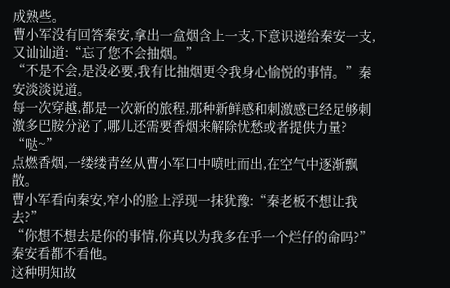成熟些。
曹小军没有回答秦安,拿出一盒烟含上一支,下意识递给秦安一支,又讪讪道:“忘了您不会抽烟。”
“不是不会,是没必要,我有比抽烟更令我身心愉悦的事情。”秦安淡淡说道。
每一次穿越,都是一次新的旅程,那种新鲜感和刺激感已经足够刺激多巴胺分泌了,哪儿还需要香烟来解除忧愁或者提供力量?
“哒~”
点燃香烟,一缕缕青丝从曹小军口中喷吐而出,在空气中逐渐飘散。
曹小军看向秦安,窄小的脸上浮现一抹犹豫:“秦老板不想让我去?”
“你想不想去是你的事情,你真以为我多在乎一个烂仔的命吗?”秦安看都不看他。
这种明知故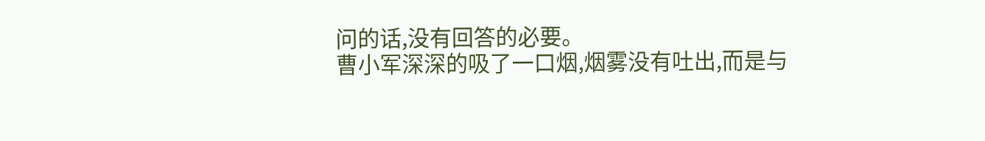问的话,没有回答的必要。
曹小军深深的吸了一口烟,烟雾没有吐出,而是与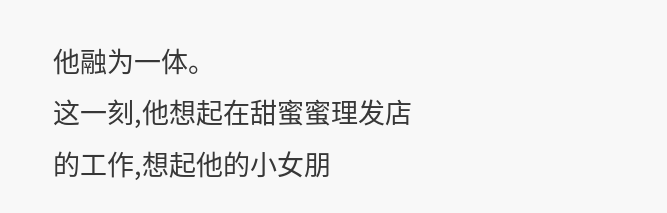他融为一体。
这一刻,他想起在甜蜜蜜理发店的工作,想起他的小女朋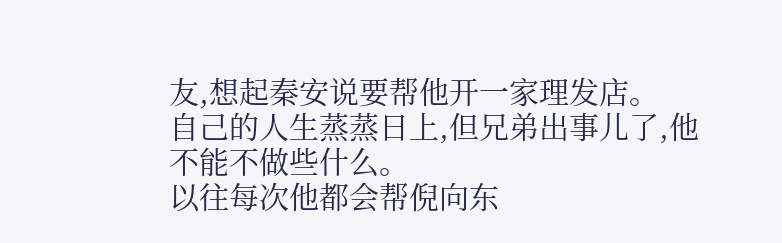友,想起秦安说要帮他开一家理发店。
自己的人生蒸蒸日上,但兄弟出事儿了,他不能不做些什么。
以往每次他都会帮倪向东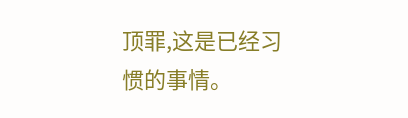顶罪,这是已经习惯的事情。